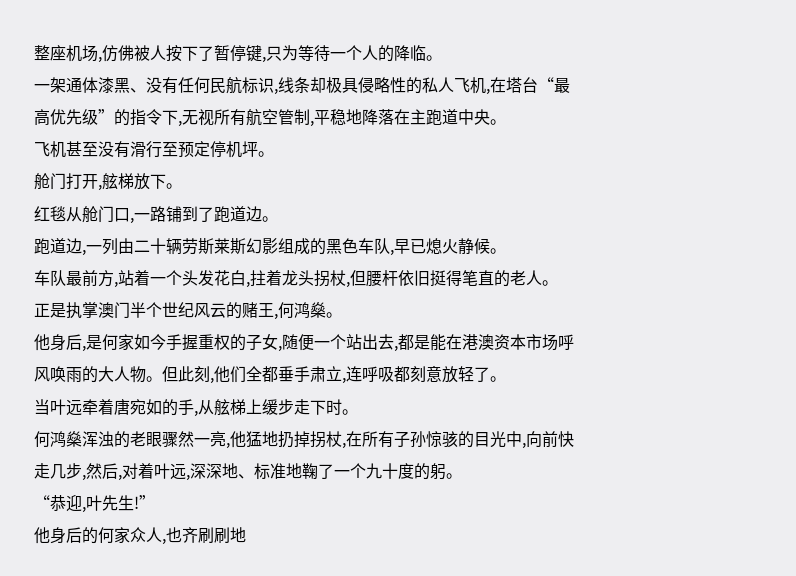整座机场,仿佛被人按下了暂停键,只为等待一个人的降临。
一架通体漆黑、没有任何民航标识,线条却极具侵略性的私人飞机,在塔台“最高优先级”的指令下,无视所有航空管制,平稳地降落在主跑道中央。
飞机甚至没有滑行至预定停机坪。
舱门打开,舷梯放下。
红毯从舱门口,一路铺到了跑道边。
跑道边,一列由二十辆劳斯莱斯幻影组成的黑色车队,早已熄火静候。
车队最前方,站着一个头发花白,拄着龙头拐杖,但腰杆依旧挺得笔直的老人。
正是执掌澳门半个世纪风云的赌王,何鸿燊。
他身后,是何家如今手握重权的子女,随便一个站出去,都是能在港澳资本市场呼风唤雨的大人物。但此刻,他们全都垂手肃立,连呼吸都刻意放轻了。
当叶远牵着唐宛如的手,从舷梯上缓步走下时。
何鸿燊浑浊的老眼骤然一亮,他猛地扔掉拐杖,在所有子孙惊骇的目光中,向前快走几步,然后,对着叶远,深深地、标准地鞠了一个九十度的躬。
“恭迎,叶先生!”
他身后的何家众人,也齐刷刷地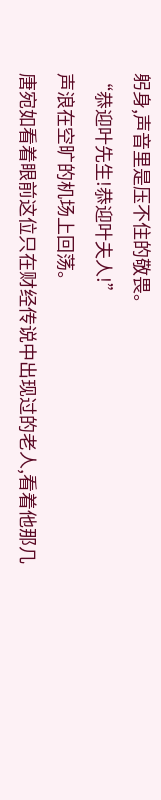躬身,声音里是压不住的敬畏。
“恭迎叶先生!恭迎叶夫人!”
声浪在空旷的机场上回荡。
唐宛如看着眼前这位只在财经传说中出现过的老人,看着他那几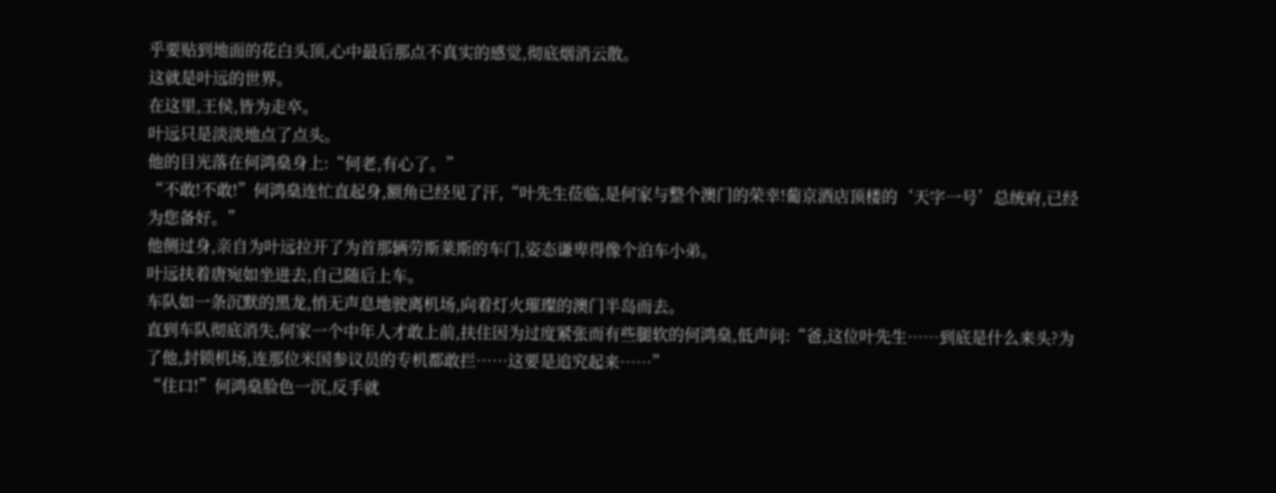乎要贴到地面的花白头顶,心中最后那点不真实的感觉,彻底烟消云散。
这就是叶远的世界。
在这里,王侯,皆为走卒。
叶远只是淡淡地点了点头。
他的目光落在何鸿燊身上:“何老,有心了。”
“不敢!不敢!”何鸿燊连忙直起身,额角已经见了汗,“叶先生莅临,是何家与整个澳门的荣幸!葡京酒店顶楼的‘天字一号’总统府,已经为您备好。”
他侧过身,亲自为叶远拉开了为首那辆劳斯莱斯的车门,姿态谦卑得像个泊车小弟。
叶远扶着唐宛如坐进去,自己随后上车。
车队如一条沉默的黑龙,悄无声息地驶离机场,向着灯火璀璨的澳门半岛而去。
直到车队彻底消失,何家一个中年人才敢上前,扶住因为过度紧张而有些腿软的何鸿燊,低声问:“爸,这位叶先生……到底是什么来头?为了他,封锁机场,连那位米国参议员的专机都敢拦……这要是追究起来……”
“住口!”何鸿燊脸色一沉,反手就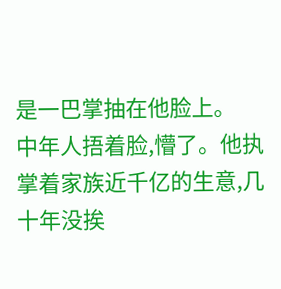是一巴掌抽在他脸上。
中年人捂着脸,懵了。他执掌着家族近千亿的生意,几十年没挨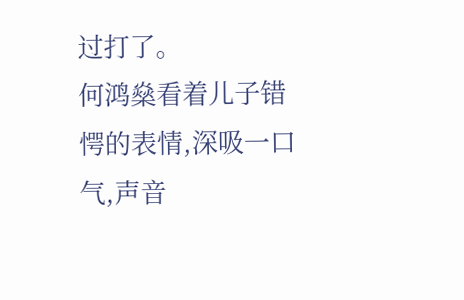过打了。
何鸿燊看着儿子错愕的表情,深吸一口气,声音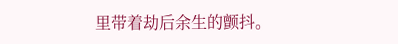里带着劫后余生的颤抖。